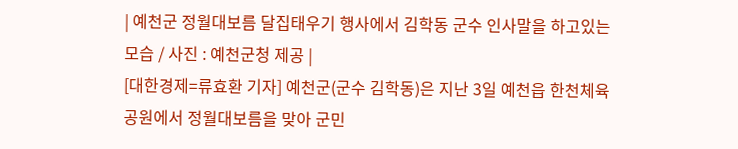| 예천군 정월대보름 달집태우기 행사에서 김학동 군수 인사말을 하고있는 모습 / 사진 : 예천군청 제공 |
[대한경제=류효환 기자] 예천군(군수 김학동)은 지난 3일 예천읍 한천체육공원에서 정월대보름을 맞아 군민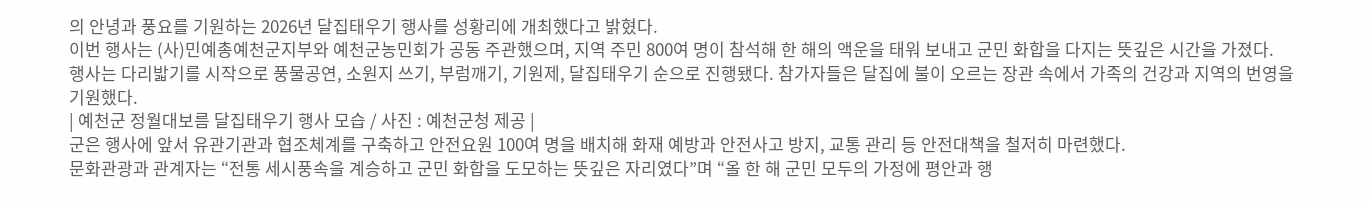의 안녕과 풍요를 기원하는 2026년 달집태우기 행사를 성황리에 개최했다고 밝혔다.
이번 행사는 (사)민예총예천군지부와 예천군농민회가 공동 주관했으며, 지역 주민 800여 명이 참석해 한 해의 액운을 태워 보내고 군민 화합을 다지는 뜻깊은 시간을 가졌다.
행사는 다리밟기를 시작으로 풍물공연, 소원지 쓰기, 부럼깨기, 기원제, 달집태우기 순으로 진행됐다. 참가자들은 달집에 불이 오르는 장관 속에서 가족의 건강과 지역의 번영을 기원했다.
| 예천군 정월대보름 달집태우기 행사 모습 / 사진 : 예천군청 제공 |
군은 행사에 앞서 유관기관과 협조체계를 구축하고 안전요원 100여 명을 배치해 화재 예방과 안전사고 방지, 교통 관리 등 안전대책을 철저히 마련했다.
문화관광과 관계자는 “전통 세시풍속을 계승하고 군민 화합을 도모하는 뜻깊은 자리였다”며 “올 한 해 군민 모두의 가정에 평안과 행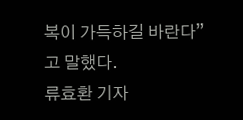복이 가득하길 바란다”고 말했다.
류효환 기자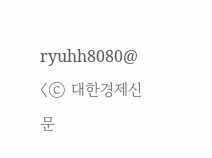ryuhh8080@
〈ⓒ 대한경제신문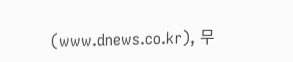(www.dnews.co.kr), 무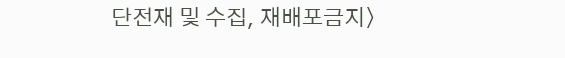단전재 및 수집, 재배포금지〉